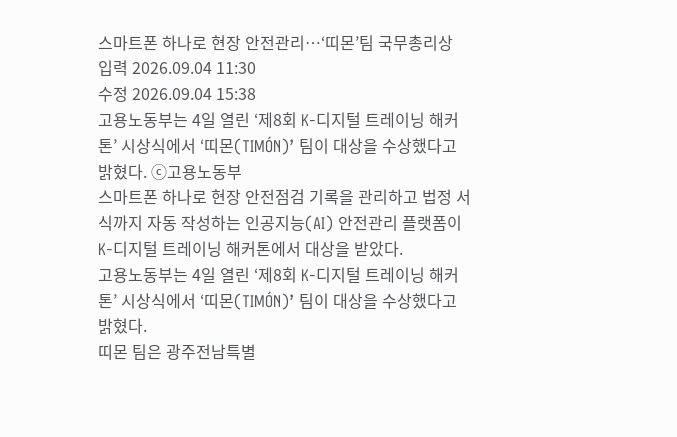스마트폰 하나로 현장 안전관리…‘띠몬’팀 국무총리상
입력 2026.09.04 11:30
수정 2026.09.04 15:38
고용노동부는 4일 열린 ‘제8회 K-디지털 트레이닝 해커톤’ 시상식에서 ‘띠몬(TIMÓN)’ 팀이 대상을 수상했다고 밝혔다. ⓒ고용노동부
스마트폰 하나로 현장 안전점검 기록을 관리하고 법정 서식까지 자동 작성하는 인공지능(AI) 안전관리 플랫폼이 K-디지털 트레이닝 해커톤에서 대상을 받았다.
고용노동부는 4일 열린 ‘제8회 K-디지털 트레이닝 해커톤’ 시상식에서 ‘띠몬(TIMÓN)’ 팀이 대상을 수상했다고 밝혔다.
띠몬 팀은 광주전남특별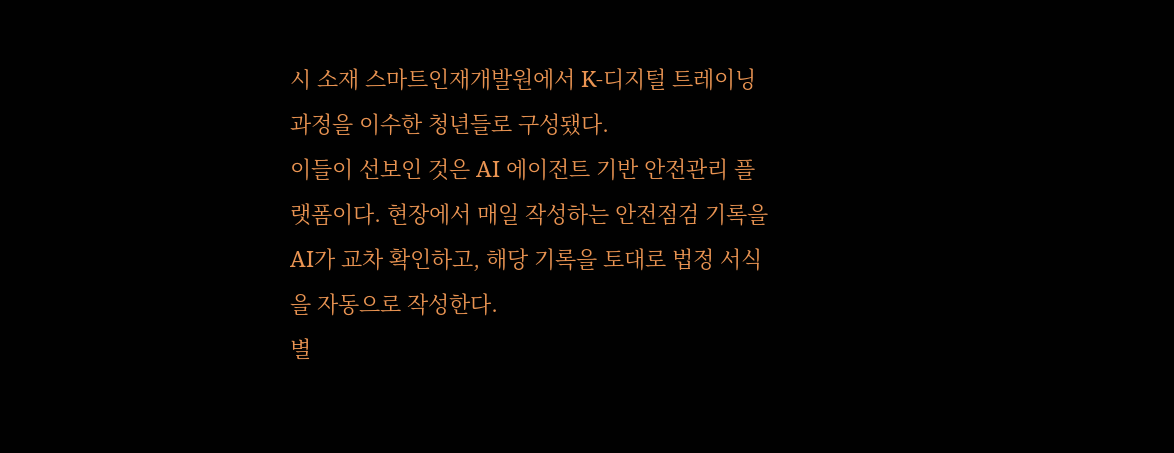시 소재 스마트인재개발원에서 K-디지털 트레이닝 과정을 이수한 청년들로 구성됐다.
이들이 선보인 것은 AI 에이전트 기반 안전관리 플랫폼이다. 현장에서 매일 작성하는 안전점검 기록을 AI가 교차 확인하고, 해당 기록을 토대로 법정 서식을 자동으로 작성한다.
별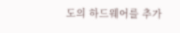도의 하드웨어를 추가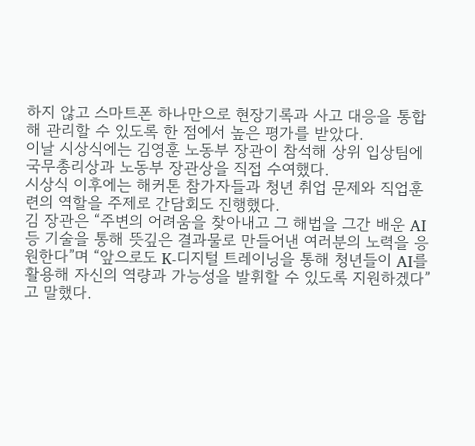하지 않고 스마트폰 하나만으로 현장기록과 사고 대응을 통합해 관리할 수 있도록 한 점에서 높은 평가를 받았다.
이날 시상식에는 김영훈 노동부 장관이 참석해 상위 입상팀에 국무총리상과 노동부 장관상을 직접 수여했다.
시상식 이후에는 해커톤 참가자들과 청년 취업 문제와 직업훈련의 역할을 주제로 간담회도 진행했다.
김 장관은 “주변의 어려움을 찾아내고 그 해법을 그간 배운 AI 등 기술을 통해 뜻깊은 결과물로 만들어낸 여러분의 노력을 응원한다”며 “앞으로도 K-디지털 트레이닝을 통해 청년들이 AI를 활용해 자신의 역량과 가능성을 발휘할 수 있도록 지원하겠다”고 말했다.